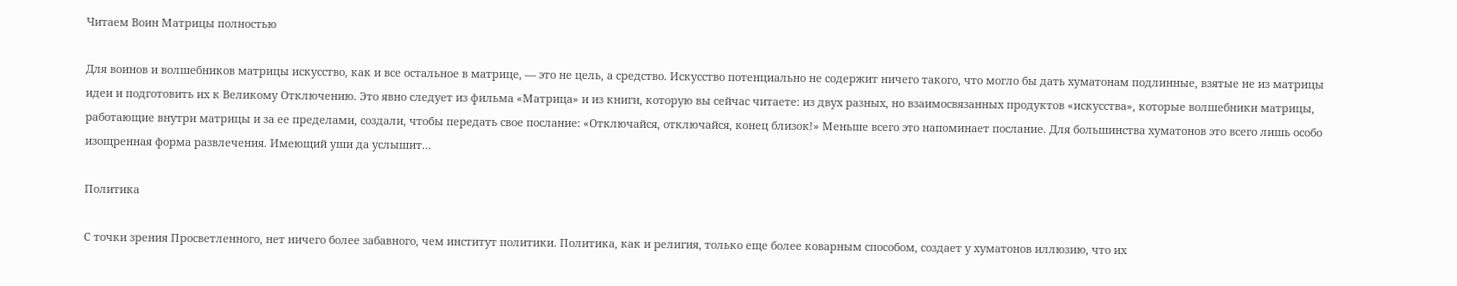Читаем Воин Матрицы полностью

Для воинов и волшебников матрицы искусство, как и все остальное в матрице, — это не цель, а средство. Искусство потенциально не содержит ничего такого, что могло бы дать хуматонам подлинные, взятые не из матрицы идеи и подготовить их к Великому Отключению. Это явно следует из фильма «Матрица» и из книги, которую вы сейчас читаете: из двух разных, но взаимосвязанных продуктов «искусства», которые волшебники матрицы, работающие внутри матрицы и за ее пределами, создали, чтобы передать свое послание: «Отключайся, отключайся, конец близок!» Меньше всего это напоминает послание. Для большинства хуматонов это всего лишь особо изощренная форма развлечения. Имеющий уши да услышит…

Политика

С точки зрения Просветленного, нет ничего более забавного, чем институт политики. Политика, как и религия, только еще более коварным способом, создает у хуматонов иллюзию, что их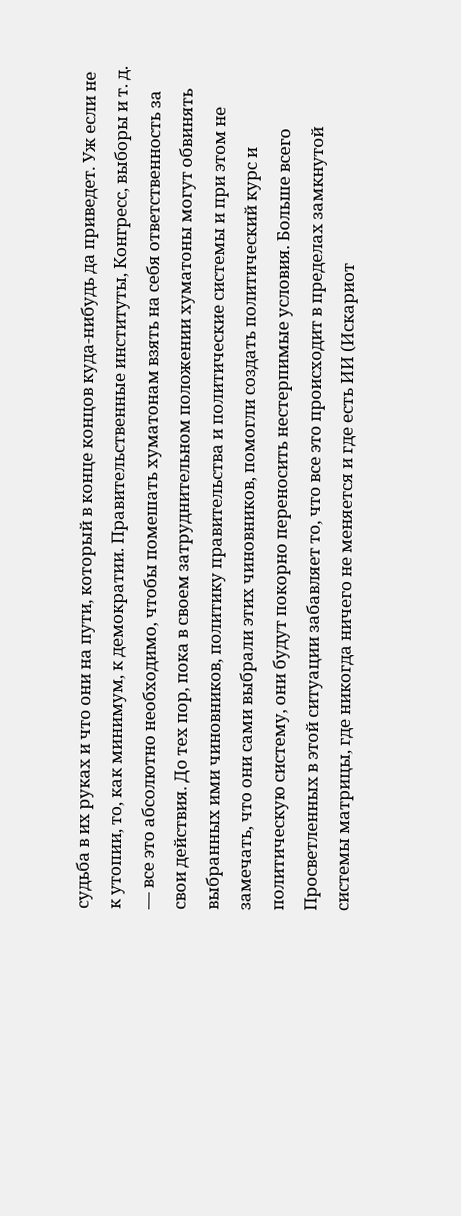судьба в их руках и что они на пути, который в конце концов куда-нибудь да приведет. Уж если не к утопии, то, как минимум, к демократии. Правительственные институты, Конгресс, выборы и т. д. — все это абсолютно необходимо, чтобы помешать хуматонам взять на себя ответственность за свои действия. До тех пор, пока в своем затруднительном положении хуматоны могут обвинять выбранных ими чиновников, политику правительства и политические системы и при этом не замечать, что они сами выбрали этих чиновников, помогли создать политический курс и политическую систему, они будут покорно переносить нестерпимые условия. Больше всего Просветленных в этой ситуации забавляет то, что все это происходит в пределах замкнутой системы матрицы, где никогда ничего не меняется и где есть ИИ (Искариот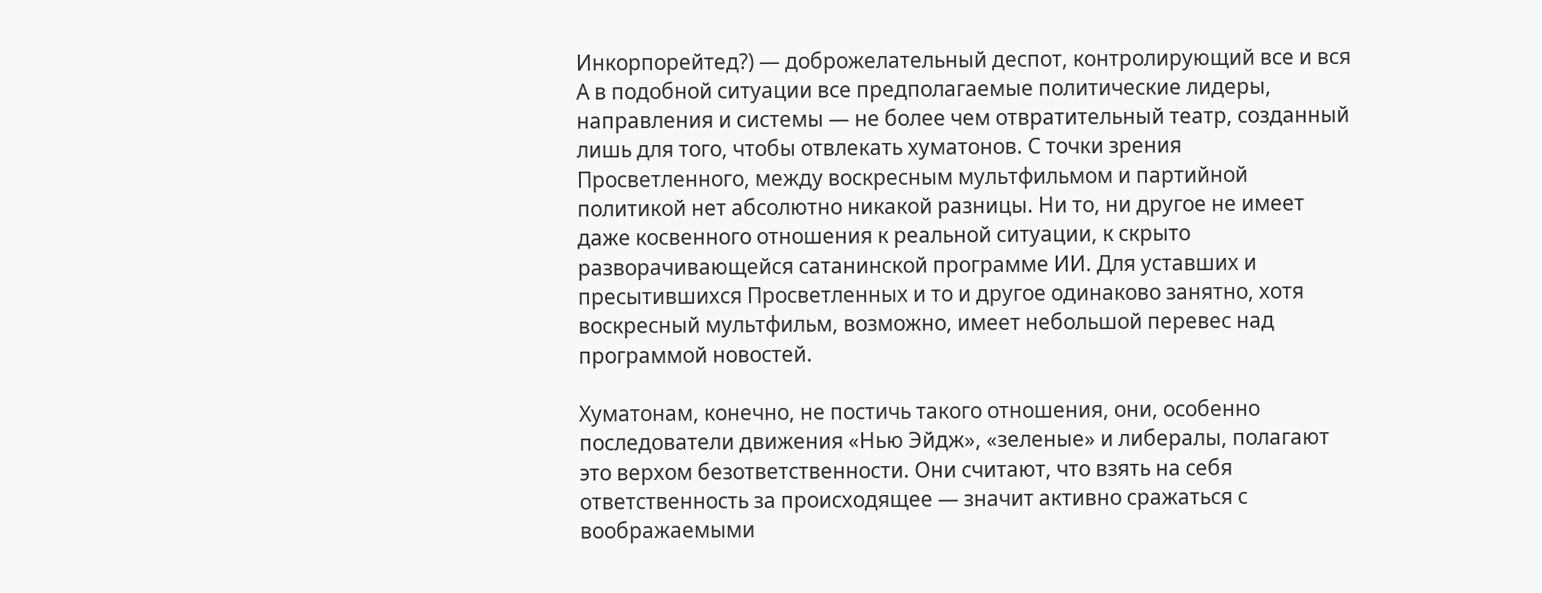Инкорпорейтед?) — доброжелательный деспот, контролирующий все и вся А в подобной ситуации все предполагаемые политические лидеры, направления и системы — не более чем отвратительный театр, созданный лишь для того, чтобы отвлекать хуматонов. С точки зрения Просветленного, между воскресным мультфильмом и партийной политикой нет абсолютно никакой разницы. Ни то, ни другое не имеет даже косвенного отношения к реальной ситуации, к скрыто разворачивающейся сатанинской программе ИИ. Для уставших и пресытившихся Просветленных и то и другое одинаково занятно, хотя воскресный мультфильм, возможно, имеет небольшой перевес над программой новостей.

Хуматонам, конечно, не постичь такого отношения, они, особенно последователи движения «Нью Эйдж», «зеленые» и либералы, полагают это верхом безответственности. Они считают, что взять на себя ответственность за происходящее — значит активно сражаться с воображаемыми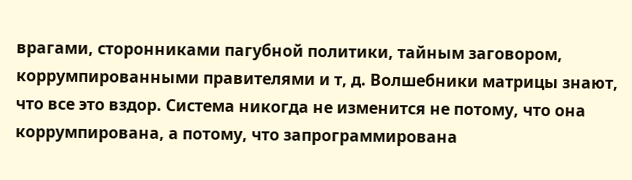врагами, сторонниками пагубной политики, тайным заговором, коррумпированными правителями и т, д. Волшебники матрицы знают, что все это вздор. Система никогда не изменится не потому, что она коррумпирована, а потому, что запрограммирована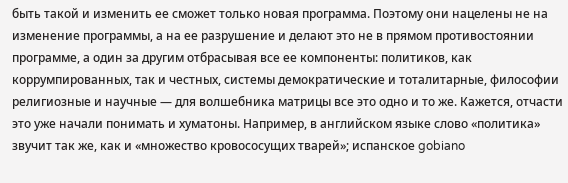быть такой и изменить ее сможет только новая программа. Поэтому они нацелены не на изменение программы, а на ее разрушение и делают это не в прямом противостоянии программе, а один за другим отбрасывая все ее компоненты: политиков, как коррумпированных, так и честных, системы демократические и тоталитарные, философии религиозные и научные — для волшебника матрицы все это одно и то же. Кажется, отчасти это уже начали понимать и хуматоны. Например, в английском языке слово «политика» звучит так же, как и «множество кровососущих тварей»; испанское gobiano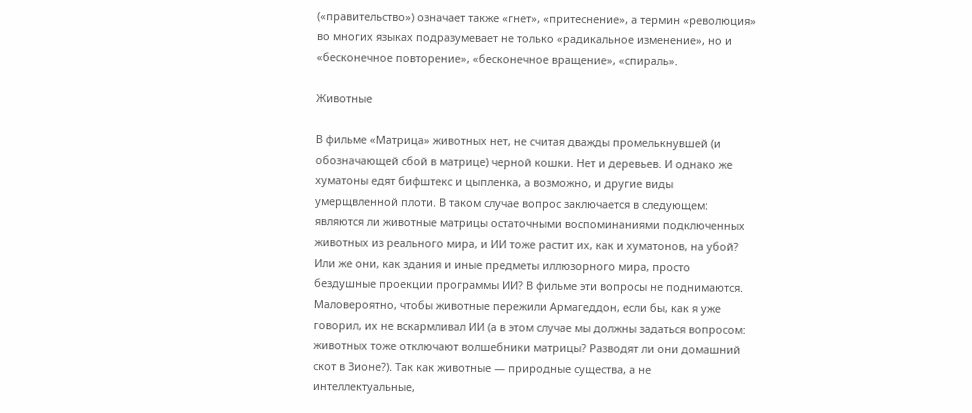(«правительство») означает также «гнет», «притеснение», а термин «революция» во многих языках подразумевает не только «радикальное изменение», но и «бесконечное повторение», «бесконечное вращение», «спираль».

Животные

В фильме «Матрица» животных нет, не считая дважды промелькнувшей (и обозначающей сбой в матрице) черной кошки. Нет и деревьев. И однако же хуматоны едят бифштекс и цыпленка, а возможно, и другие виды умерщвленной плоти. В таком случае вопрос заключается в следующем: являются ли животные матрицы остаточными воспоминаниями подключенных животных из реального мира, и ИИ тоже растит их, как и хуматонов, на убой? Или же они, как здания и иные предметы иллюзорного мира, просто бездушные проекции программы ИИ? В фильме эти вопросы не поднимаются. Маловероятно, чтобы животные пережили Армагеддон, если бы, как я уже говорил, их не вскармливал ИИ (а в этом случае мы должны задаться вопросом: животных тоже отключают волшебники матрицы? Разводят ли они домашний скот в Зионе?). Так как животные — природные существа, а не интеллектуальные,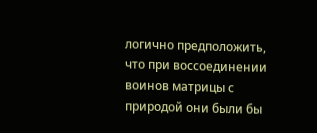логично предположить, что при воссоединении воинов матрицы с природой они были бы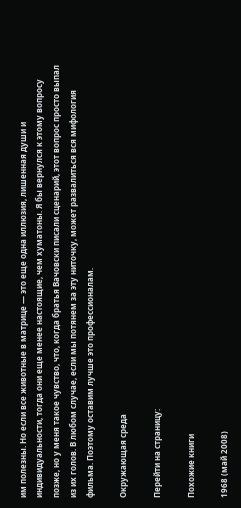им полезны. Но если все животные в матрице — это еще одна иллюзия, лишенная души и индивидуальности, тогда они еще менее настоящие, чем хуматоны. Я бы вернулся к этому вопросу позже, но у меня такое чувство, что, когда братья Вачовски писали сценарий, этот вопрос просто выпал из их голов. В любом случае, если мы потянем за эту ниточку, может развалиться вся мифология фильма. Поэтому оставим лучше это профессионалам.

Окружающая среда

Перейти на страницу:

Похожие книги

1968 (май 2008)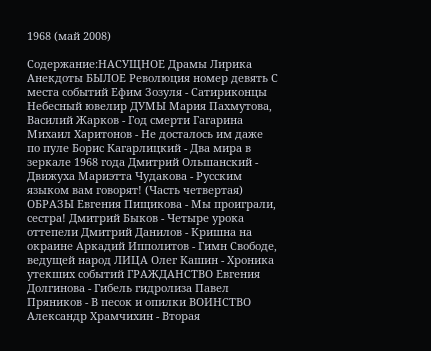1968 (май 2008)

Содержание:НАСУЩНОЕ Драмы Лирика Анекдоты БЫЛОЕ Революция номер девять С места событий Ефим Зозуля - Сатириконцы Небесный ювелир ДУМЫ Мария Пахмутова, Василий Жарков - Год смерти Гагарина Михаил Харитонов - Не досталось им даже по пуле Борис Кагарлицкий - Два мира в зеркале 1968 года Дмитрий Ольшанский - Движуха Мариэтта Чудакова - Русским языком вам говорят! (Часть четвертая) ОБРАЗЫ Евгения Пищикова - Мы проиграли, сестра! Дмитрий Быков - Четыре урока оттепели Дмитрий Данилов - Кришна на окраине Аркадий Ипполитов - Гимн Свободе, ведущей народ ЛИЦА Олег Кашин - Хроника утекших событий ГРАЖДАНСТВО Евгения Долгинова - Гибель гидролиза Павел Пряников - В песок и опилки ВОИНСТВО Александр Храмчихин - Вторая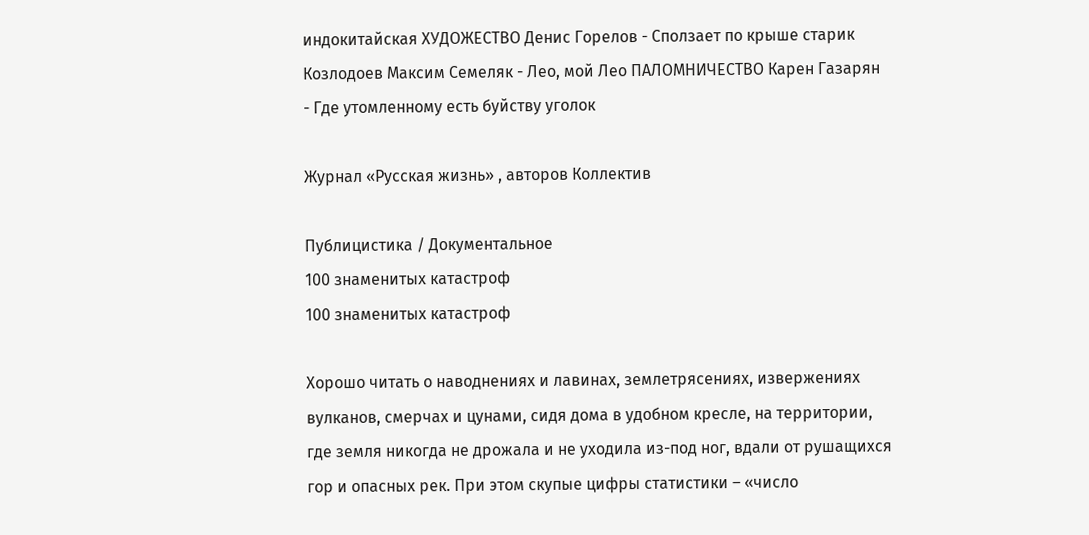индокитайская ХУДОЖЕСТВО Денис Горелов - Сползает по крыше старик Козлодоев Максим Семеляк - Лео, мой Лео ПАЛОМНИЧЕСТВО Карен Газарян - Где утомленному есть буйству уголок

Журнал «Русская жизнь» , авторов Коллектив

Публицистика / Документальное
100 знаменитых катастроф
100 знаменитых катастроф

Хорошо читать о наводнениях и лавинах, землетрясениях, извержениях вулканов, смерчах и цунами, сидя дома в удобном кресле, на территории, где земля никогда не дрожала и не уходила из-под ног, вдали от рушащихся гор и опасных рек. При этом скупые цифры статистики – «число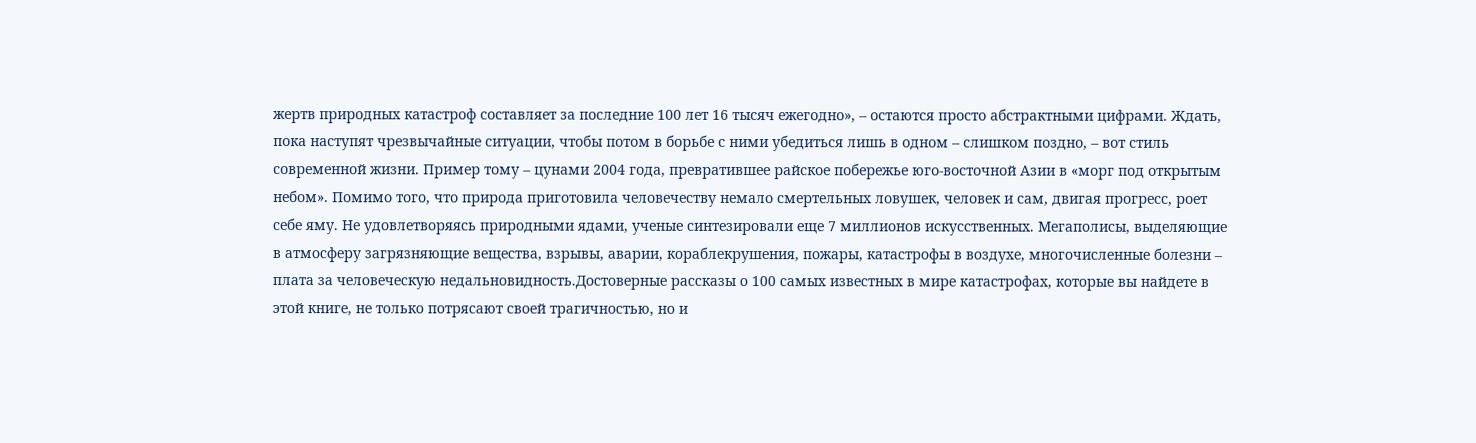жертв природных катастроф составляет за последние 100 лет 16 тысяч ежегодно», – остаются просто абстрактными цифрами. Ждать, пока наступят чрезвычайные ситуации, чтобы потом в борьбе с ними убедиться лишь в одном – слишком поздно, – вот стиль современной жизни. Пример тому – цунами 2004 года, превратившее райское побережье юго-восточной Азии в «морг под открытым небом». Помимо того, что природа приготовила человечеству немало смертельных ловушек, человек и сам, двигая прогресс, роет себе яму. Не удовлетворяясь природными ядами, ученые синтезировали еще 7 миллионов искусственных. Мегаполисы, выделяющие в атмосферу загрязняющие вещества, взрывы, аварии, кораблекрушения, пожары, катастрофы в воздухе, многочисленные болезни – плата за человеческую недальновидность.Достоверные рассказы о 100 самых известных в мире катастрофах, которые вы найдете в этой книге, не только потрясают своей трагичностью, но и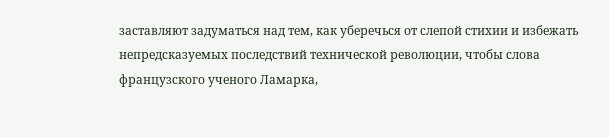заставляют задуматься над тем, как уберечься от слепой стихии и избежать непредсказуемых последствий технической революции, чтобы слова французского ученого Ламарка,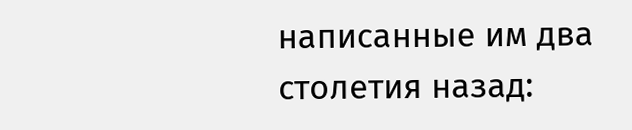написанные им два столетия назад: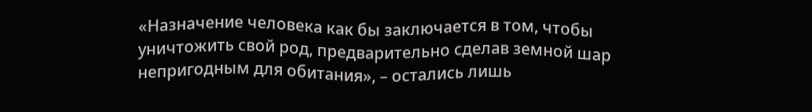«Назначение человека как бы заключается в том, чтобы уничтожить свой род, предварительно сделав земной шар непригодным для обитания», – остались лишь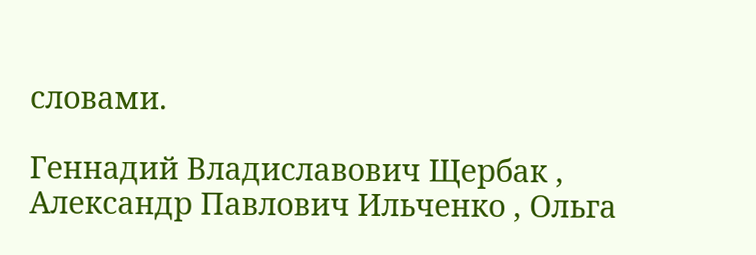словами.

Геннадий Владиславович Щербак , Александр Павлович Ильченко , Ольга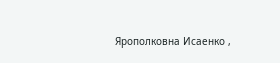Ярополковна Исаенко ,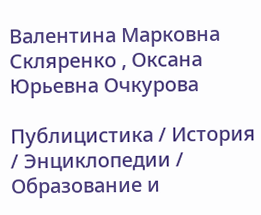Валентина Марковна Скляренко , Оксана Юрьевна Очкурова

Публицистика / История / Энциклопедии / Образование и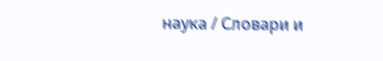наука / Словари и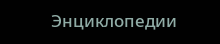Энциклопедии